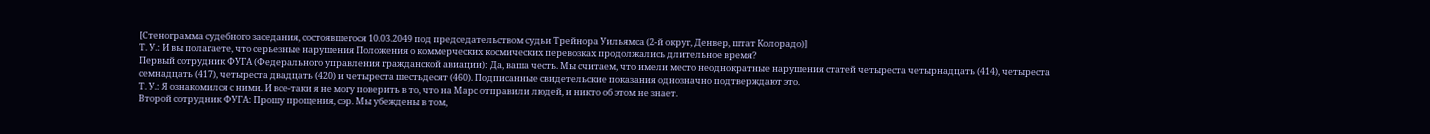[Стенограмма судебного заседания, состоявшегося 10.03.2049 под председательством судьи Трейнора Уильямса (2-й округ, Денвер, штат Колорадо)]
Т. У.: И вы полагаете, что серьезные нарушения Положения о коммерческих космических перевозках продолжались длительное время?
Первый сотрудник ФУГА (Федерального управления гражданской авиации): Да, ваша честь. Мы считаем, что имели место неоднократные нарушения статей четыреста четырнадцать (414), четыреста семнадцать (417), четыреста двадцать (420) и четыреста шестьдесят (460). Подписанные свидетельские показания однозначно подтверждают это.
Т. У.: Я ознакомился с ними. И все-таки я не могу поверить в то, что на Марс отправили людей, и никто об этом не знает.
Второй сотрудник ФУГА: Прошу прощения, сэр. Мы убеждены в том,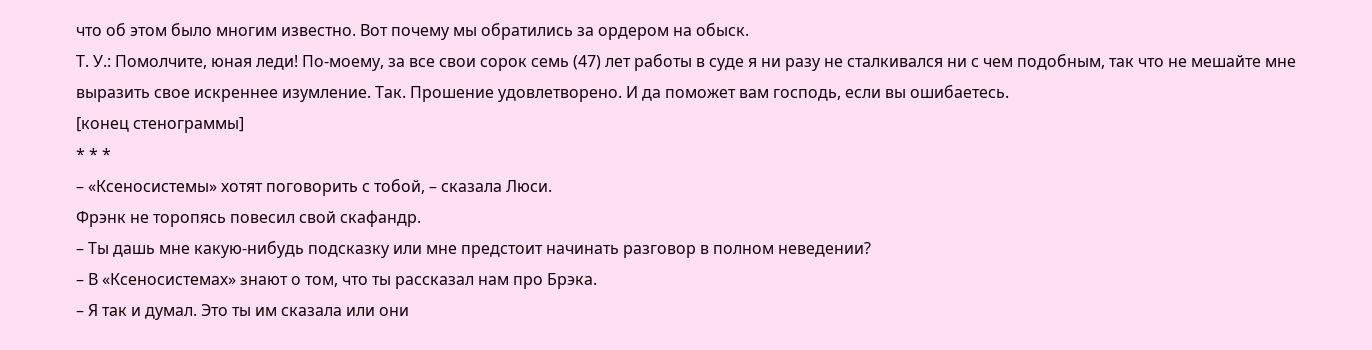что об этом было многим известно. Вот почему мы обратились за ордером на обыск.
Т. У.: Помолчите, юная леди! По-моему, за все свои сорок семь (47) лет работы в суде я ни разу не сталкивался ни с чем подобным, так что не мешайте мне выразить свое искреннее изумление. Так. Прошение удовлетворено. И да поможет вам господь, если вы ошибаетесь.
[конец стенограммы]
* * *
– «Ксеносистемы» хотят поговорить с тобой, – сказала Люси.
Фрэнк не торопясь повесил свой скафандр.
– Ты дашь мне какую-нибудь подсказку или мне предстоит начинать разговор в полном неведении?
– В «Ксеносистемах» знают о том, что ты рассказал нам про Брэка.
– Я так и думал. Это ты им сказала или они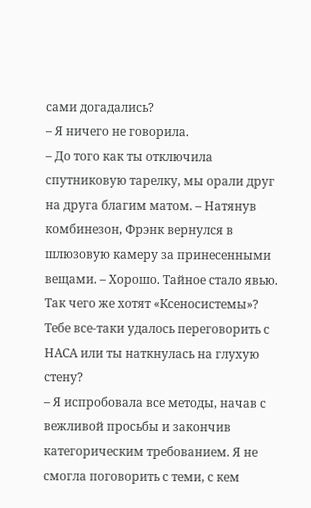сами догадались?
– Я ничего не говорила.
– До того как ты отключила спутниковую тарелку, мы орали друг на друга благим матом. – Натянув комбинезон, Фрэнк вернулся в шлюзовую камеру за принесенными вещами. – Хорошо. Тайное стало явью. Так чего же хотят «Ксеносистемы»? Тебе все-таки удалось переговорить с НАСА или ты наткнулась на глухую стену?
– Я испробовала все методы, начав с вежливой просьбы и закончив категорическим требованием. Я не смогла поговорить с теми, с кем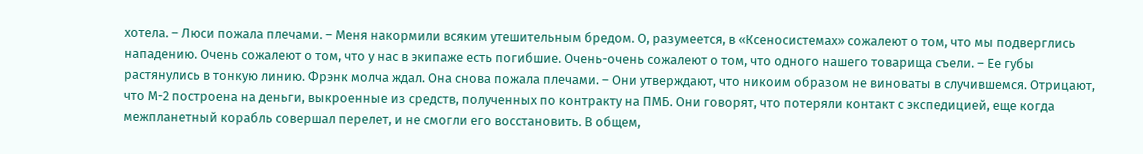хотела. – Люси пожала плечами. – Меня накормили всяким утешительным бредом. О, разумеется, в «Ксеносистемах» сожалеют о том, что мы подверглись нападению. Очень сожалеют о том, что у нас в экипаже есть погибшие. Очень-очень сожалеют о том, что одного нашего товарища съели. – Ее губы растянулись в тонкую линию. Фрэнк молча ждал. Она снова пожала плечами. – Они утверждают, что никоим образом не виноваты в случившемся. Отрицают, что М-2 построена на деньги, выкроенные из средств, полученных по контракту на ПМБ. Они говорят, что потеряли контакт с экспедицией, еще когда межпланетный корабль совершал перелет, и не смогли его восстановить. В общем,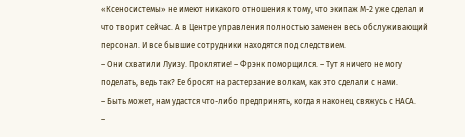«Ксеносистемы» не имеют никакого отношения к тому, что экипаж М-2 уже сделал и что творит сейчас. А в Центре управления полностью заменен весь обслуживающий персонал. И все бывшие сотрудники находятся под следствием.
– Они схватили Луизу. Проклятие! – Фрэнк поморщился. – Тут я ничего не могу поделать, ведь так? Ее бросят на растерзание волкам, как это сделали с нами.
– Быть может, нам удастся что-либо предпринять, когда я наконец свяжусь с НАСА.
–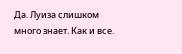Да. Луиза слишком много знает. Как и все.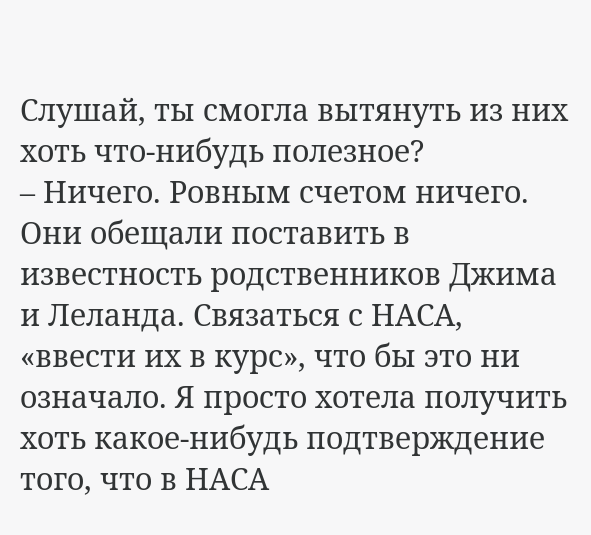Слушай, ты смогла вытянуть из них хоть что-нибудь полезное?
– Ничего. Ровным счетом ничего. Они обещали поставить в известность родственников Джима и Леланда. Связаться с НАСА, «ввести их в курс», что бы это ни означало. Я просто хотела получить хоть какое-нибудь подтверждение того, что в НАСА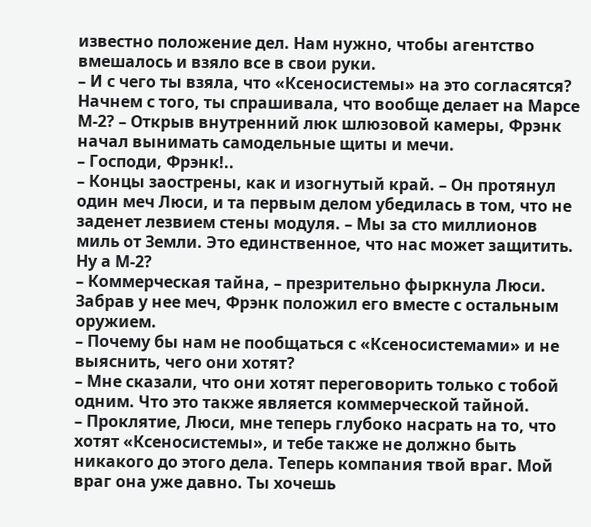известно положение дел. Нам нужно, чтобы агентство вмешалось и взяло все в свои руки.
– И с чего ты взяла, что «Ксеносистемы» на это согласятся? Начнем с того, ты спрашивала, что вообще делает на Марсе М-2? – Открыв внутренний люк шлюзовой камеры, Фрэнк начал вынимать самодельные щиты и мечи.
– Господи, Фрэнк!..
– Концы заострены, как и изогнутый край. – Он протянул один меч Люси, и та первым делом убедилась в том, что не заденет лезвием стены модуля. – Мы за сто миллионов миль от Земли. Это единственное, что нас может защитить. Ну а М-2?
– Коммерческая тайна, – презрительно фыркнула Люси.
Забрав у нее меч, Фрэнк положил его вместе с остальным оружием.
– Почему бы нам не пообщаться с «Ксеносистемами» и не выяснить, чего они хотят?
– Мне сказали, что они хотят переговорить только с тобой одним. Что это также является коммерческой тайной.
– Проклятие, Люси, мне теперь глубоко насрать на то, что хотят «Ксеносистемы», и тебе также не должно быть никакого до этого дела. Теперь компания твой враг. Мой враг она уже давно. Ты хочешь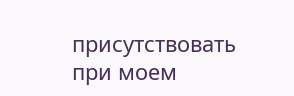присутствовать при моем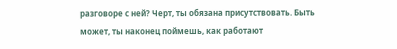разговоре с ней? Черт, ты обязана присутствовать. Быть может, ты наконец поймешь, как работают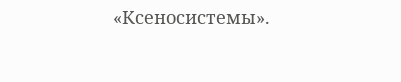«Ксеносистемы».